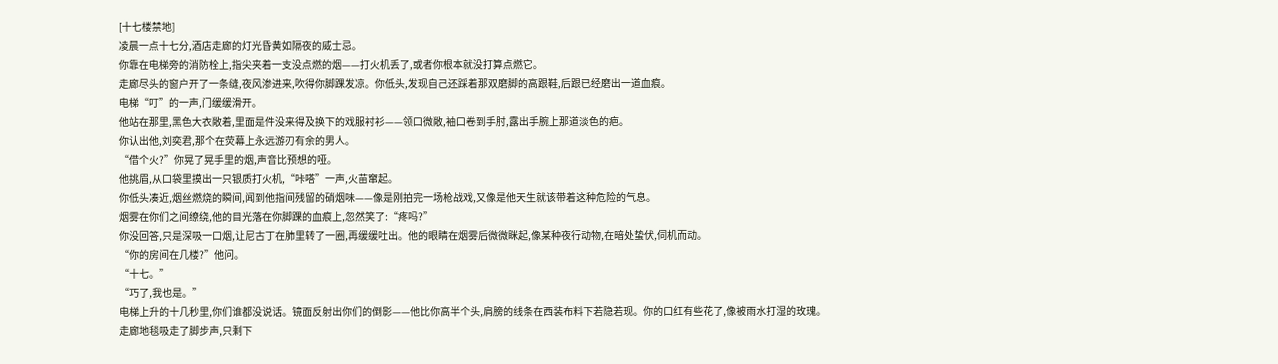[十七楼禁地]
凌晨一点十七分,酒店走廊的灯光昏黄如隔夜的威士忌。
你靠在电梯旁的消防栓上,指尖夹着一支没点燃的烟——打火机丢了,或者你根本就没打算点燃它。
走廊尽头的窗户开了一条缝,夜风渗进来,吹得你脚踝发凉。你低头,发现自己还踩着那双磨脚的高跟鞋,后跟已经磨出一道血痕。
电梯“叮”的一声,门缓缓滑开。
他站在那里,黑色大衣敞着,里面是件没来得及换下的戏服衬衫——领口微敞,袖口卷到手肘,露出手腕上那道淡色的疤。
你认出他,刘奕君,那个在荧幕上永远游刃有余的男人。
“借个火?”你晃了晃手里的烟,声音比预想的哑。
他挑眉,从口袋里摸出一只银质打火机,“咔嗒”一声,火苗窜起。
你低头凑近,烟丝燃烧的瞬间,闻到他指间残留的硝烟味——像是刚拍完一场枪战戏,又像是他天生就该带着这种危险的气息。
烟雾在你们之间缭绕,他的目光落在你脚踝的血痕上,忽然笑了:“疼吗?”
你没回答,只是深吸一口烟,让尼古丁在肺里转了一圈,再缓缓吐出。他的眼睛在烟雾后微微眯起,像某种夜行动物,在暗处蛰伏,伺机而动。
“你的房间在几楼?”他问。
“十七。”
“巧了,我也是。”
电梯上升的十几秒里,你们谁都没说话。镜面反射出你们的倒影——他比你高半个头,肩膀的线条在西装布料下若隐若现。你的口红有些花了,像被雨水打湿的玫瑰。
走廊地毯吸走了脚步声,只剩下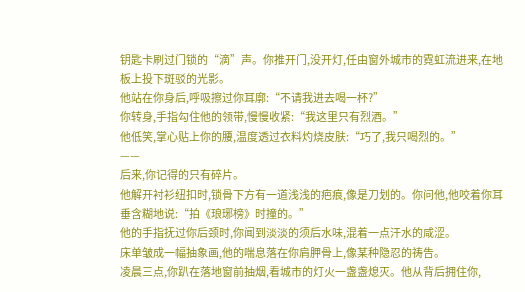钥匙卡刷过门锁的“滴”声。你推开门,没开灯,任由窗外城市的霓虹流进来,在地板上投下斑驳的光影。
他站在你身后,呼吸擦过你耳廓:“不请我进去喝一杯?”
你转身,手指勾住他的领带,慢慢收紧:“我这里只有烈酒。”
他低笑,掌心贴上你的腰,温度透过衣料灼烧皮肤:“巧了,我只喝烈的。”
——
后来,你记得的只有碎片。
他解开衬衫纽扣时,锁骨下方有一道浅浅的疤痕,像是刀划的。你问他,他咬着你耳垂含糊地说:“拍《琅琊榜》时撞的。”
他的手指抚过你后颈时,你闻到淡淡的须后水味,混着一点汗水的咸涩。
床单皱成一幅抽象画,他的喘息落在你肩胛骨上,像某种隐忍的祷告。
凌晨三点,你趴在落地窗前抽烟,看城市的灯火一盏盏熄灭。他从背后拥住你,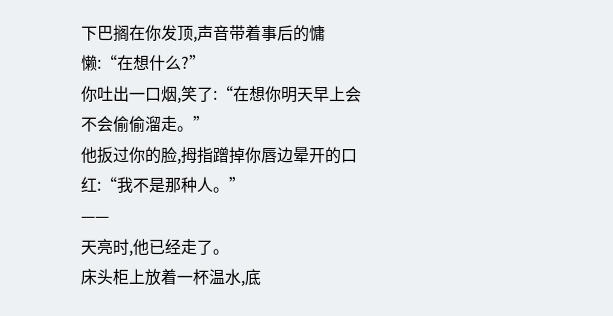下巴搁在你发顶,声音带着事后的慵懒:“在想什么?”
你吐出一口烟,笑了:“在想你明天早上会不会偷偷溜走。”
他扳过你的脸,拇指蹭掉你唇边晕开的口红:“我不是那种人。”
——
天亮时,他已经走了。
床头柜上放着一杯温水,底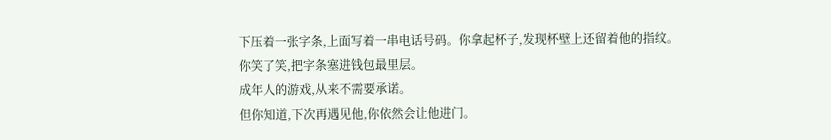下压着一张字条,上面写着一串电话号码。你拿起杯子,发现杯壁上还留着他的指纹。
你笑了笑,把字条塞进钱包最里层。
成年人的游戏,从来不需要承诺。
但你知道,下次再遇见他,你依然会让他进门。